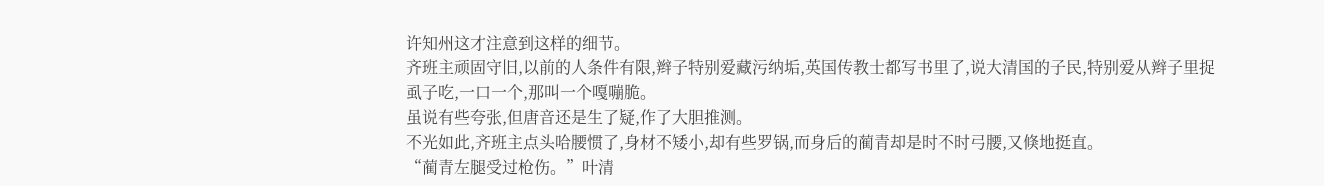许知州这才注意到这样的细节。
齐班主顽固守旧,以前的人条件有限,辫子特别爱藏污纳垢,英国传教士都写书里了,说大清国的子民,特别爱从辫子里捉虱子吃,一口一个,那叫一个嘎嘣脆。
虽说有些夸张,但唐音还是生了疑,作了大胆推测。
不光如此,齐班主点头哈腰惯了,身材不矮小,却有些罗锅,而身后的蔺青却是时不时弓腰,又倏地挺直。
“蔺青左腿受过枪伤。”叶清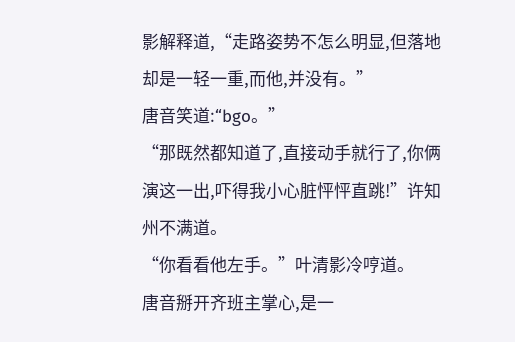影解释道,“走路姿势不怎么明显,但落地却是一轻一重,而他,并没有。”
唐音笑道:“bgo。”
“那既然都知道了,直接动手就行了,你俩演这一出,吓得我小心脏怦怦直跳!”许知州不满道。
“你看看他左手。”叶清影冷哼道。
唐音掰开齐班主掌心,是一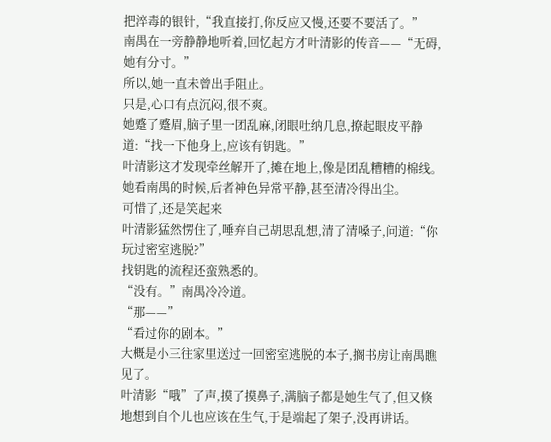把淬毒的银针,“我直接打,你反应又慢,还要不要活了。”
南禺在一旁静静地听着,回忆起方才叶清影的传音——“无碍,她有分寸。”
所以,她一直未曾出手阻止。
只是,心口有点沉闷,很不爽。
她蹙了蹙眉,脑子里一团乱麻,闭眼吐纳几息,撩起眼皮平静道:“找一下他身上,应该有钥匙。”
叶清影这才发现牵丝解开了,摊在地上,像是团乱糟糟的棉线。
她看南禺的时候,后者神色异常平静,甚至清冷得出尘。
可惜了,还是笑起来
叶清影猛然愣住了,唾弃自己胡思乱想,清了清嗓子,问道:“你玩过密室逃脱?”
找钥匙的流程还蛮熟悉的。
“没有。”南禺冷冷道。
“那——”
“看过你的剧本。”
大概是小三往家里送过一回密室逃脱的本子,搁书房让南禺瞧见了。
叶清影“哦”了声,摸了摸鼻子,满脑子都是她生气了,但又倏地想到自个儿也应该在生气,于是端起了架子,没再讲话。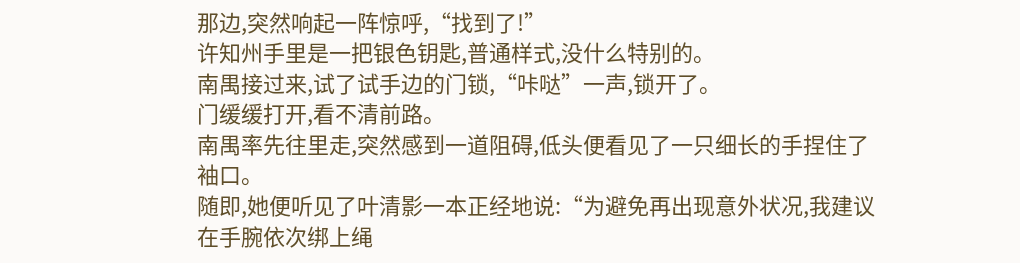那边,突然响起一阵惊呼,“找到了!”
许知州手里是一把银色钥匙,普通样式,没什么特别的。
南禺接过来,试了试手边的门锁,“咔哒”一声,锁开了。
门缓缓打开,看不清前路。
南禺率先往里走,突然感到一道阻碍,低头便看见了一只细长的手捏住了袖口。
随即,她便听见了叶清影一本正经地说:“为避免再出现意外状况,我建议在手腕依次绑上绳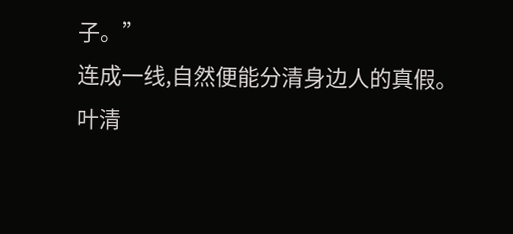子。”
连成一线,自然便能分清身边人的真假。
叶清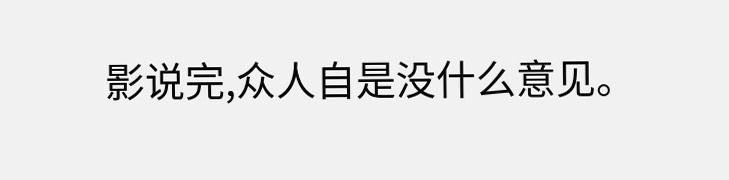影说完,众人自是没什么意见。